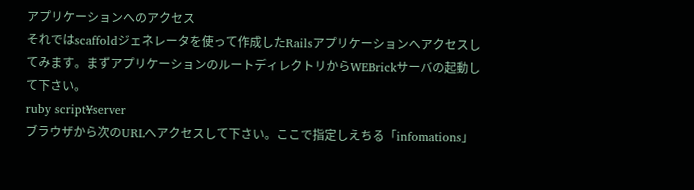アプリケーションへのアクセス
それではscaffoldジェネレータを使って作成したRailsアプリケーションへアクセスしてみます。まずアプリケーションのルートディレクトリからWEBrickサーバの起動して下さい。
ruby script¥server
ブラウザから次のURLへアクセスして下さい。ここで指定しえちる「infomations」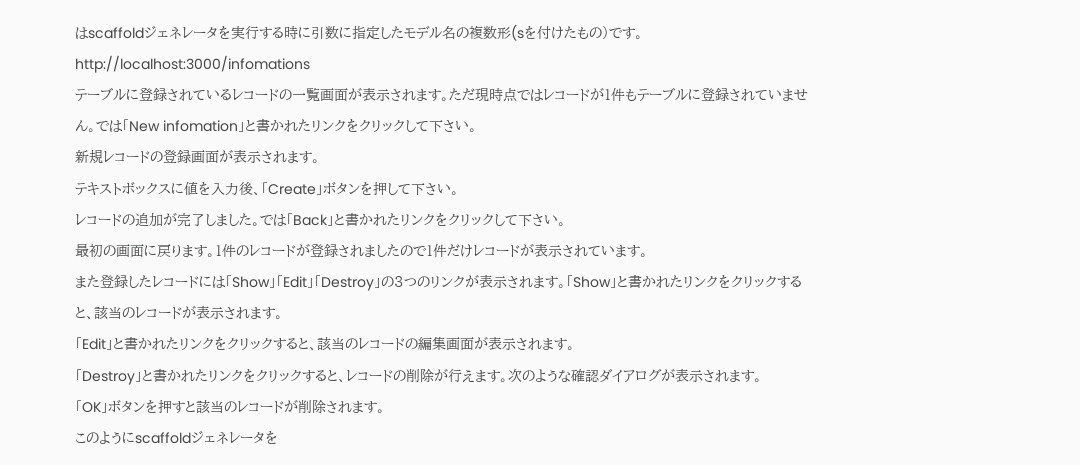はscaffoldジェネレータを実行する時に引数に指定したモデル名の複数形(sを付けたもの)です。
http://localhost:3000/infomations
テーブルに登録されているレコードの一覧画面が表示されます。ただ現時点ではレコードが1件もテーブルに登録されていません。では「New infomation」と書かれたリンクをクリックして下さい。
新規レコードの登録画面が表示されます。
テキストボックスに値を入力後、「Create」ボタンを押して下さい。
レコードの追加が完了しました。では「Back」と書かれたリンクをクリックして下さい。
最初の画面に戻ります。1件のレコードが登録されましたので1件だけレコードが表示されています。
また登録したレコードには「Show」「Edit」「Destroy」の3つのリンクが表示されます。「Show」と書かれたリンクをクリックすると、該当のレコードが表示されます。
「Edit」と書かれたリンクをクリックすると、該当のレコードの編集画面が表示されます。
「Destroy」と書かれたリンクをクリックすると、レコードの削除が行えます。次のような確認ダイアログが表示されます。
「OK」ボタンを押すと該当のレコードが削除されます。
このようにscaffoldジェネレータを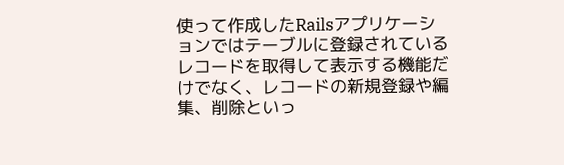使って作成したRailsアプリケーションではテーブルに登録されているレコードを取得して表示する機能だけでなく、レコードの新規登録や編集、削除といっ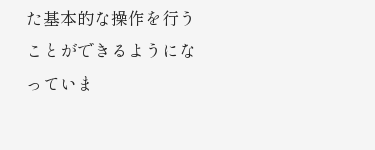た基本的な操作を行うことができるようになっていま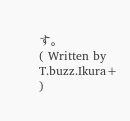す。
( Written by T.buzz.Ikura+ )